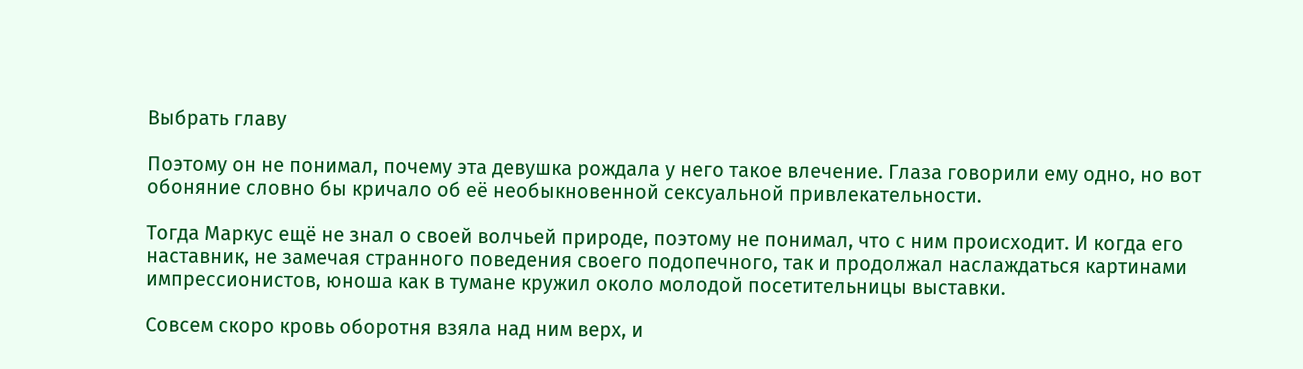Выбрать главу

Поэтому он не понимал, почему эта девушка рождала у него такое влечение. Глаза говорили ему одно, но вот обоняние словно бы кричало об её необыкновенной сексуальной привлекательности.

Тогда Маркус ещё не знал о своей волчьей природе, поэтому не понимал, что с ним происходит. И когда его наставник, не замечая странного поведения своего подопечного, так и продолжал наслаждаться картинами импрессионистов, юноша как в тумане кружил около молодой посетительницы выставки.

Совсем скоро кровь оборотня взяла над ним верх, и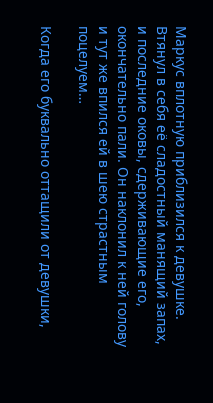Маркус вплотную приблизился к девушке. Втянул в себя её сладостный манящий запах, и последние оковы, сдерживающие его, окончательно пали. Он наклонил к ней голову и тут же впился ей в шею страстным поцелуем…

Когда его буквально оттащили от девушки,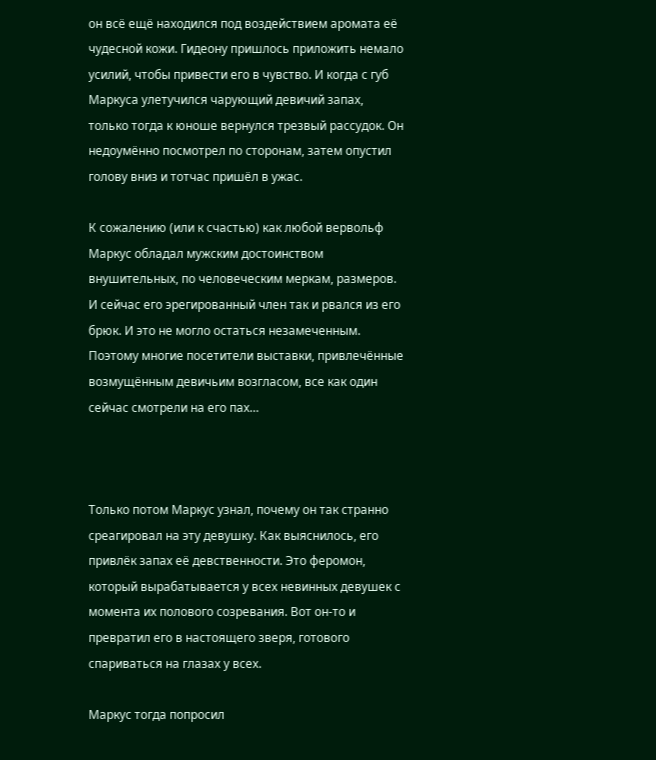он всё ещё находился под воздействием аромата её чудесной кожи. Гидеону пришлось приложить немало усилий, чтобы привести его в чувство. И когда с губ Маркуса улетучился чарующий девичий запах, только тогда к юноше вернулся трезвый рассудок. Он недоумённо посмотрел по сторонам, затем опустил голову вниз и тотчас пришёл в ужас.

К сожалению (или к счастью) как любой вервольф Маркус обладал мужским достоинством внушительных, по человеческим меркам, размеров. И сейчас его эрегированный член так и рвался из его брюк. И это не могло остаться незамеченным. Поэтому многие посетители выставки, привлечённые возмущённым девичьим возгласом, все как один сейчас смотрели на его пах…



Только потом Маркус узнал, почему он так странно среагировал на эту девушку. Как выяснилось, его привлёк запах её девственности. Это феромон, который вырабатывается у всех невинных девушек с момента их полового созревания. Вот он-то и превратил его в настоящего зверя, готового спариваться на глазах у всех.

Маркус тогда попросил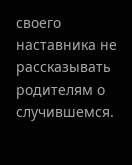своего наставника не рассказывать родителям о случившемся.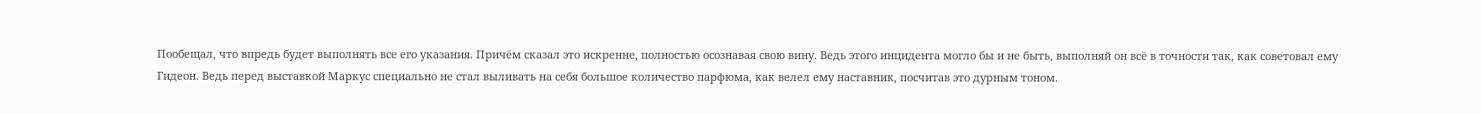Пообещал, что впредь будет выполнять все его указания. Причём сказал это искренне, полностью осознавая свою вину. Ведь этого инцидента могло бы и не быть, выполняй он всё в точности так, как советовал ему Гидеон. Ведь перед выставкой Маркус специально не стал выливать на себя большое количество парфюма, как велел ему наставник, посчитав это дурным тоном.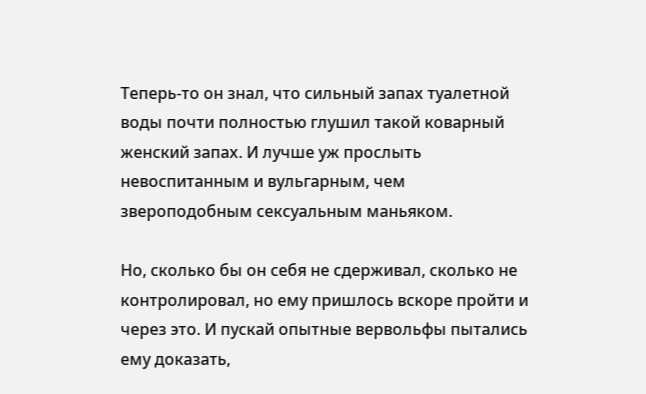Теперь-то он знал, что сильный запах туалетной воды почти полностью глушил такой коварный женский запах. И лучше уж прослыть невоспитанным и вульгарным, чем звероподобным сексуальным маньяком.

Но, сколько бы он себя не сдерживал, сколько не контролировал, но ему пришлось вскоре пройти и через это. И пускай опытные вервольфы пытались ему доказать,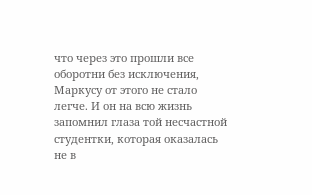что через это прошли все оборотни без исключения, Маркусу от этого не стало легче. И он на всю жизнь запомнил глаза той несчастной студентки, которая оказалась не в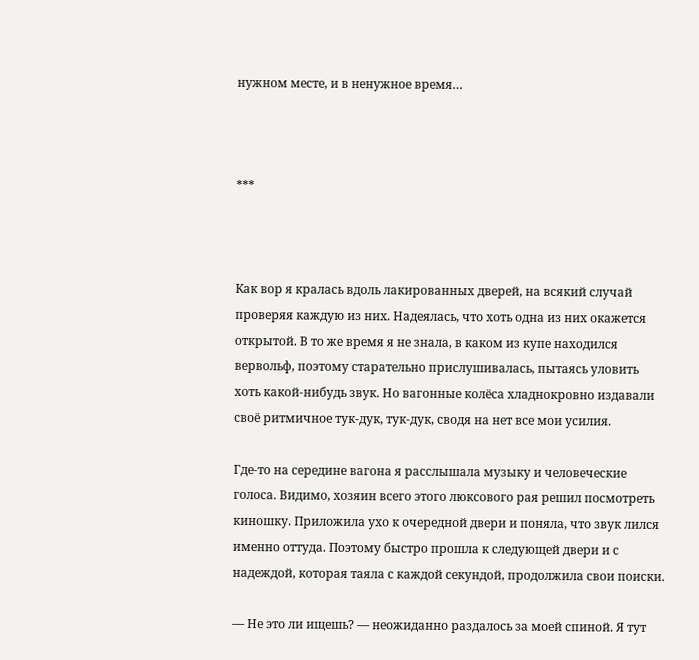нужном месте, и в ненужное время…



***



Как вор я кралась вдоль лакированных дверей, на всякий случай проверяя каждую из них. Надеялась, что хоть одна из них окажется открытой. В то же время я не знала, в каком из купе находился вервольф, поэтому старательно прислушивалась, пытаясь уловить хоть какой-нибудь звук. Но вагонные колёса хладнокровно издавали своё ритмичное тук-дук, тук-дук, сводя на нет все мои усилия.

Где-то на середине вагона я расслышала музыку и человеческие голоса. Видимо, хозяин всего этого люксового рая решил посмотреть киношку. Приложила ухо к очередной двери и поняла, что звук лился именно оттуда. Поэтому быстро прошла к следующей двери и с надеждой, которая таяла с каждой секундой, продолжила свои поиски.

— Не это ли ищешь? — неожиданно раздалось за моей спиной. Я тут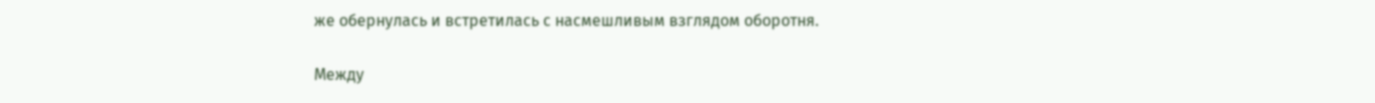же обернулась и встретилась с насмешливым взглядом оборотня.

Между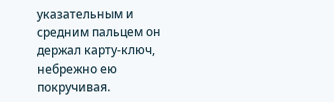указательным и средним пальцем он держал карту-ключ, небрежно ею покручивая.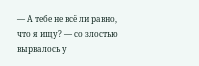— А тебе не всё ли равно, что я ищу? — со злостью вырвалось у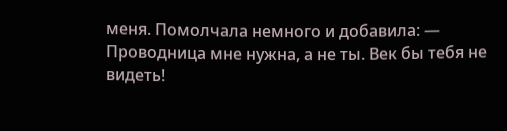меня. Помолчала немного и добавила: — Проводница мне нужна, а не ты. Век бы тебя не видеть!